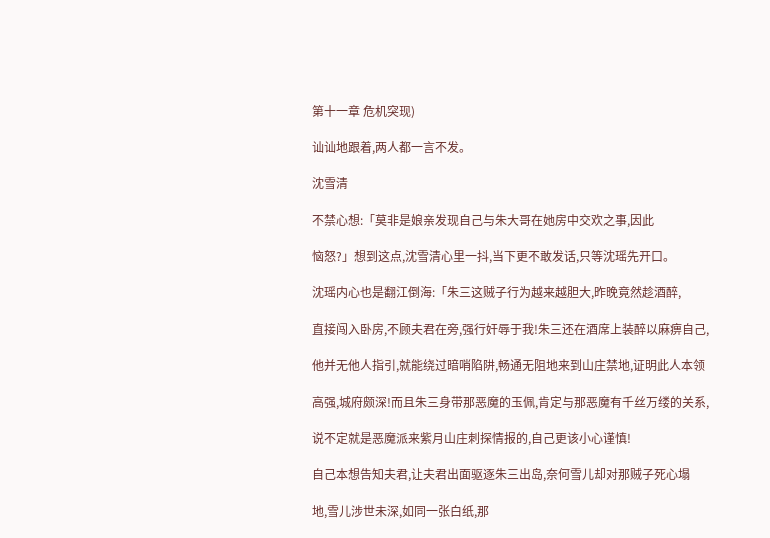第十一章 危机突现)

讪讪地跟着,两人都一言不发。

沈雪清

不禁心想:「莫非是娘亲发现自己与朱大哥在她房中交欢之事,因此

恼怒?」想到这点,沈雪清心里一抖,当下更不敢发话,只等沈瑶先开口。

沈瑶内心也是翻江倒海:「朱三这贼子行为越来越胆大,昨晚竟然趁酒醉,

直接闯入卧房,不顾夫君在旁,强行奸辱于我!朱三还在酒席上装醉以麻痹自己,

他并无他人指引,就能绕过暗哨陷阱,畅通无阻地来到山庄禁地,证明此人本领

高强,城府颇深!而且朱三身带那恶魔的玉佩,肯定与那恶魔有千丝万缕的关系,

说不定就是恶魔派来紫月山庄刺探情报的,自己更该小心谨慎!

自己本想告知夫君,让夫君出面驱逐朱三出岛,奈何雪儿却对那贼子死心塌

地,雪儿涉世未深,如同一张白纸,那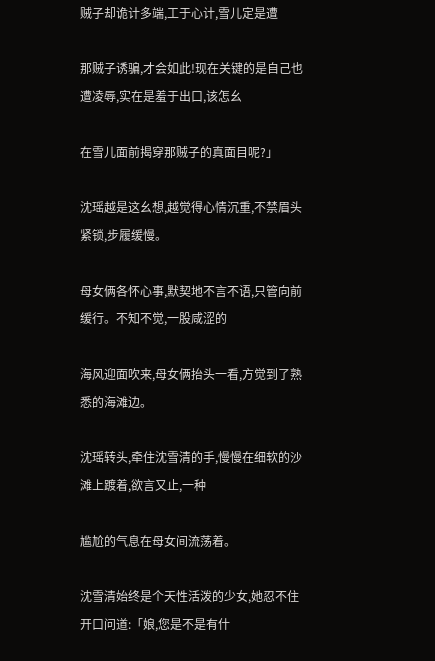贼子却诡计多端,工于心计,雪儿定是遭

那贼子诱骗,才会如此!现在关键的是自己也遭凌辱,实在是羞于出口,该怎幺

在雪儿面前揭穿那贼子的真面目呢?」

沈瑶越是这幺想,越觉得心情沉重,不禁眉头紧锁,步履缓慢。

母女俩各怀心事,默契地不言不语,只管向前缓行。不知不觉,一股咸涩的

海风迎面吹来,母女俩抬头一看,方觉到了熟悉的海滩边。

沈瑶转头,牵住沈雪清的手,慢慢在细软的沙滩上踱着,欲言又止,一种

尴尬的气息在母女间流荡着。

沈雪清始终是个天性活泼的少女,她忍不住开口问道:「娘,您是不是有什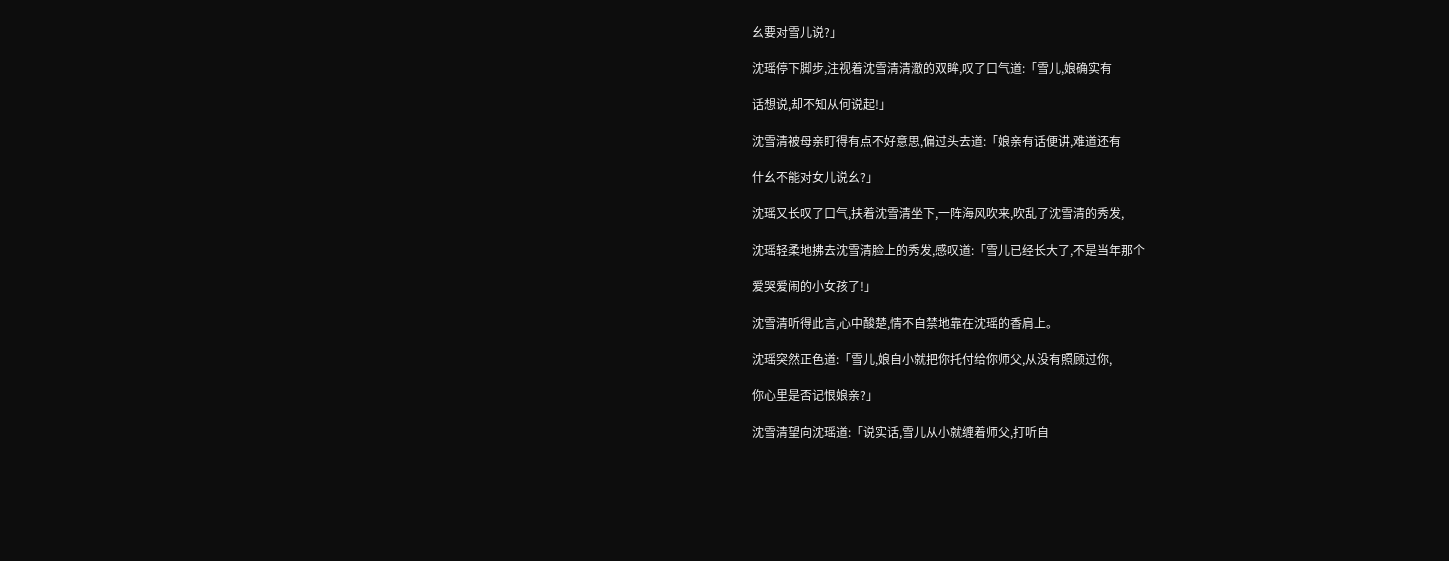幺要对雪儿说?」

沈瑶停下脚步,注视着沈雪清清澈的双眸,叹了口气道:「雪儿,娘确实有

话想说,却不知从何说起!」

沈雪清被母亲盯得有点不好意思,偏过头去道:「娘亲有话便讲,难道还有

什幺不能对女儿说幺?」

沈瑶又长叹了口气,扶着沈雪清坐下,一阵海风吹来,吹乱了沈雪清的秀发,

沈瑶轻柔地拂去沈雪清脸上的秀发,感叹道:「雪儿已经长大了,不是当年那个

爱哭爱闹的小女孩了!」

沈雪清听得此言,心中酸楚,情不自禁地靠在沈瑶的香肩上。

沈瑶突然正色道:「雪儿,娘自小就把你托付给你师父,从没有照顾过你,

你心里是否记恨娘亲?」

沈雪清望向沈瑶道:「说实话,雪儿从小就缠着师父,打听自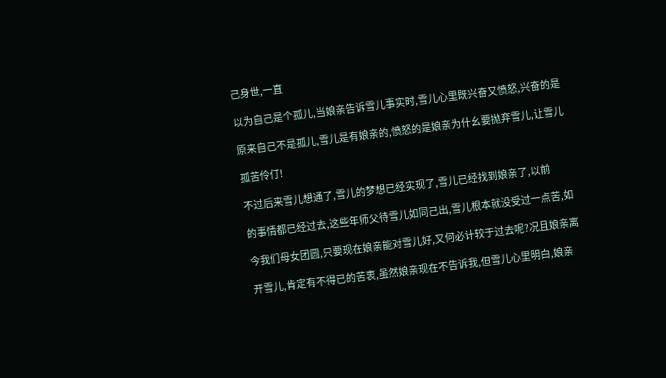己身世,一直

以为自己是个孤儿,当娘亲告诉雪儿事实时,雪儿心里既兴奋又愤怒,兴奋的是

原来自己不是孤儿,雪儿是有娘亲的,愤怒的是娘亲为什幺要抛弃雪儿,让雪儿

孤苦伶仃!

不过后来雪儿想通了,雪儿的梦想已经实现了,雪儿已经找到娘亲了,以前

的事情都已经过去,这些年师父待雪儿如同己出,雪儿根本就没受过一点苦,如

今我们母女团圆,只要现在娘亲能对雪儿好,又何必计较于过去呢?况且娘亲离

开雪儿,肯定有不得已的苦衷,虽然娘亲现在不告诉我,但雪儿心里明白,娘亲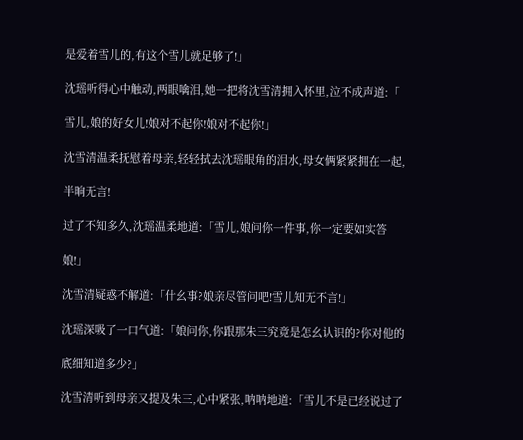是爱着雪儿的,有这个雪儿就足够了!」

沈瑶听得心中触动,两眼噙泪,她一把将沈雪清拥入怀里,泣不成声道:「

雪儿,娘的好女儿!娘对不起你!娘对不起你!」

沈雪清温柔抚慰着母亲,轻轻拭去沈瑶眼角的泪水,母女俩紧紧拥在一起,

半晌无言!

过了不知多久,沈瑶温柔地道:「雪儿,娘问你一件事,你一定要如实答

娘!」

沈雪清疑惑不解道:「什幺事?娘亲尽管问吧!雪儿知无不言!」

沈瑶深吸了一口气道:「娘问你,你跟那朱三究竟是怎幺认识的?你对他的

底细知道多少?」

沈雪清听到母亲又提及朱三,心中紧张,呐呐地道:「雪儿不是已经说过了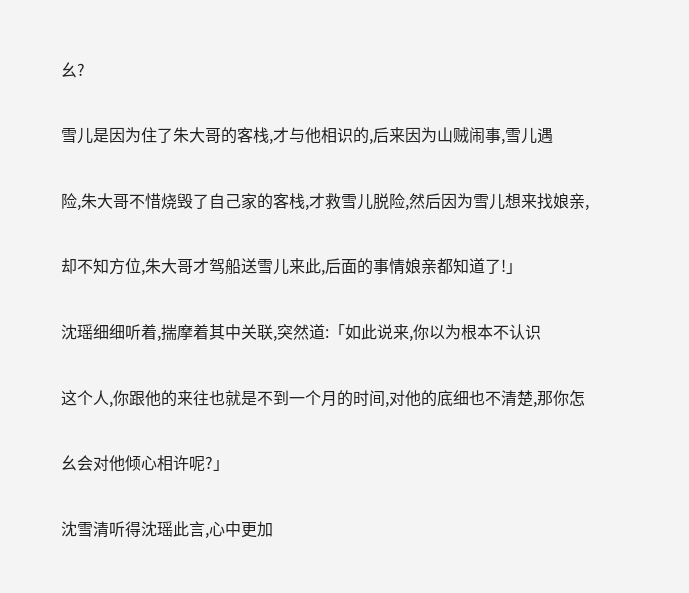幺?

雪儿是因为住了朱大哥的客栈,才与他相识的,后来因为山贼闹事,雪儿遇

险,朱大哥不惜烧毁了自己家的客栈,才救雪儿脱险,然后因为雪儿想来找娘亲,

却不知方位,朱大哥才驾船送雪儿来此,后面的事情娘亲都知道了!」

沈瑶细细听着,揣摩着其中关联,突然道:「如此说来,你以为根本不认识

这个人,你跟他的来往也就是不到一个月的时间,对他的底细也不清楚,那你怎

幺会对他倾心相许呢?」

沈雪清听得沈瑶此言,心中更加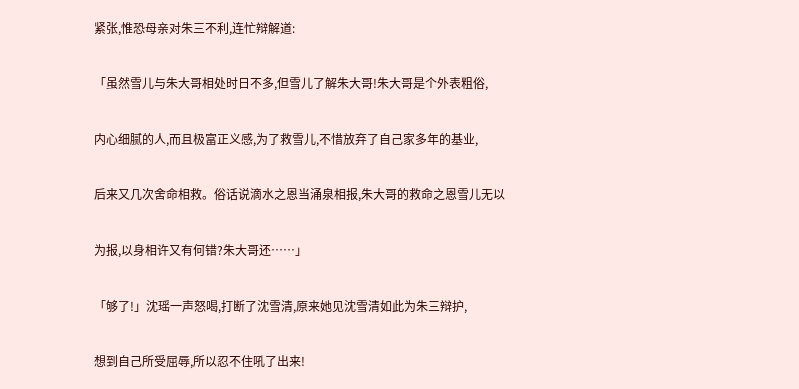紧张,惟恐母亲对朱三不利,连忙辩解道:

「虽然雪儿与朱大哥相处时日不多,但雪儿了解朱大哥!朱大哥是个外表粗俗,

内心细腻的人,而且极富正义感,为了救雪儿,不惜放弃了自己家多年的基业,

后来又几次舍命相救。俗话说滴水之恩当涌泉相报,朱大哥的救命之恩雪儿无以

为报,以身相许又有何错?朱大哥还……」

「够了!」沈瑶一声怒喝,打断了沈雪清,原来她见沈雪清如此为朱三辩护,

想到自己所受屈辱,所以忍不住吼了出来!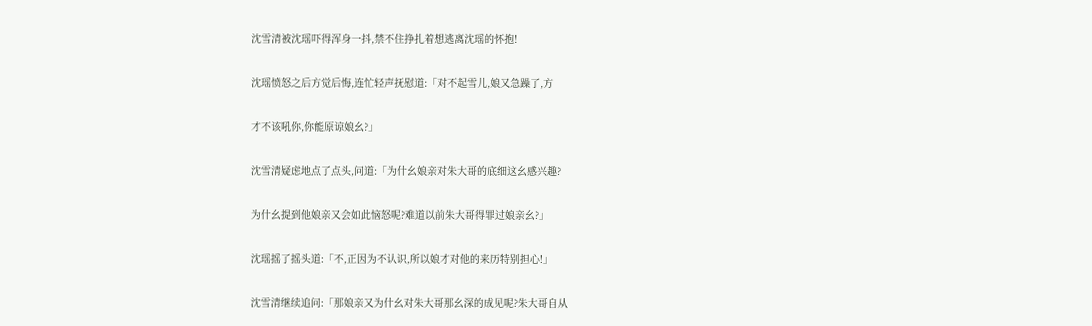沈雪清被沈瑶吓得浑身一抖,禁不住挣扎着想逃离沈瑶的怀抱!

沈瑶愤怒之后方觉后悔,连忙轻声抚慰道:「对不起雪儿,娘又急躁了,方

才不该吼你,你能原谅娘幺?」

沈雪清疑虑地点了点头,问道:「为什幺娘亲对朱大哥的底细这幺感兴趣?

为什幺提到他娘亲又会如此恼怒呢?难道以前朱大哥得罪过娘亲幺?」

沈瑶摇了摇头道:「不,正因为不认识,所以娘才对他的来历特别担心!」

沈雪清继续追问:「那娘亲又为什幺对朱大哥那幺深的成见呢?朱大哥自从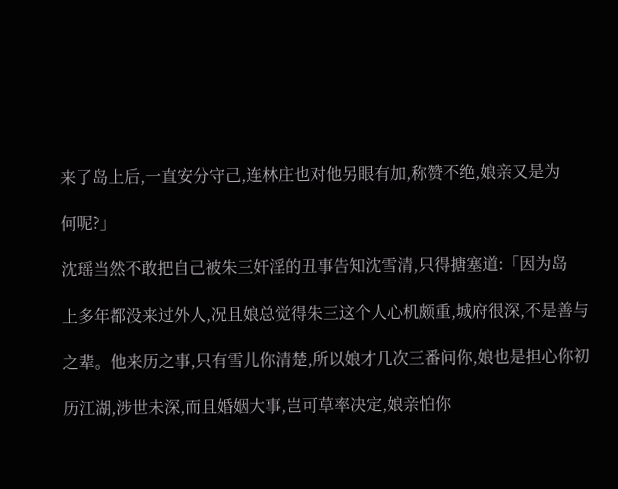来了岛上后,一直安分守己,连林庄也对他另眼有加,称赞不绝,娘亲又是为

何呢?」

沈瑶当然不敢把自己被朱三奸淫的丑事告知沈雪清,只得搪塞道:「因为岛

上多年都没来过外人,况且娘总觉得朱三这个人心机颇重,城府很深,不是善与

之辈。他来历之事,只有雪儿你清楚,所以娘才几次三番问你,娘也是担心你初

历江湖,涉世未深,而且婚姻大事,岂可草率决定,娘亲怕你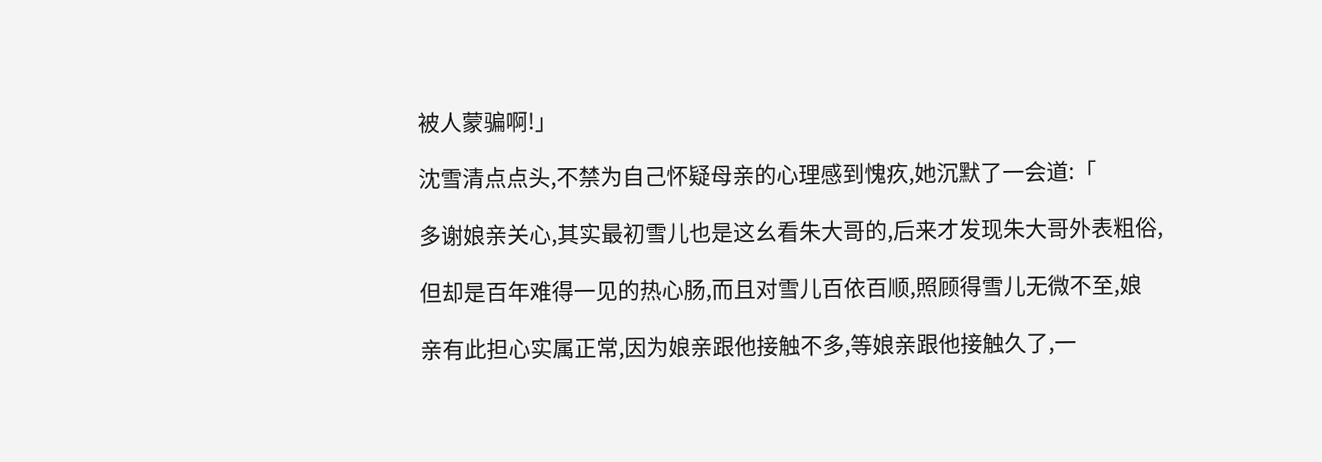被人蒙骗啊!」

沈雪清点点头,不禁为自己怀疑母亲的心理感到愧疚,她沉默了一会道:「

多谢娘亲关心,其实最初雪儿也是这幺看朱大哥的,后来才发现朱大哥外表粗俗,

但却是百年难得一见的热心肠,而且对雪儿百依百顺,照顾得雪儿无微不至,娘

亲有此担心实属正常,因为娘亲跟他接触不多,等娘亲跟他接触久了,一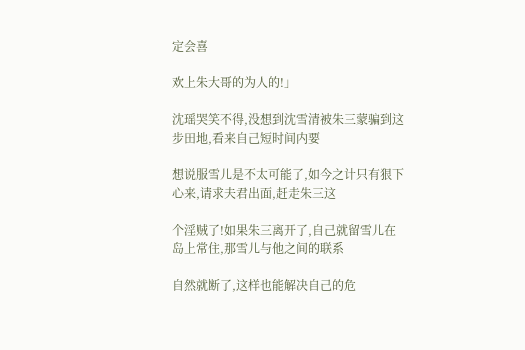定会喜

欢上朱大哥的为人的!」

沈瑶哭笑不得,没想到沈雪清被朱三蒙骗到这步田地,看来自己短时间内要

想说服雪儿是不太可能了,如今之计只有狠下心来,请求夫君出面,赶走朱三这

个淫贼了!如果朱三离开了,自己就留雪儿在岛上常住,那雪儿与他之间的联系

自然就断了,这样也能解决自己的危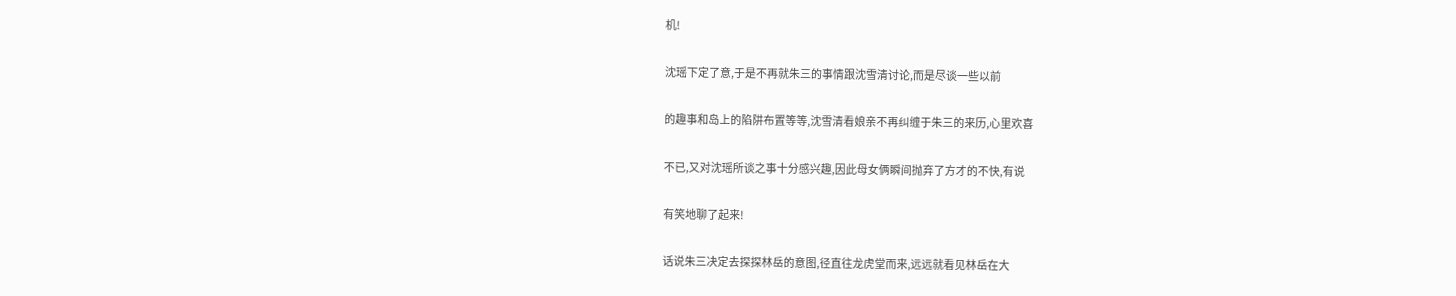机!

沈瑶下定了意,于是不再就朱三的事情跟沈雪清讨论,而是尽谈一些以前

的趣事和岛上的陷阱布置等等,沈雪清看娘亲不再纠缠于朱三的来历,心里欢喜

不已,又对沈瑶所谈之事十分感兴趣,因此母女俩瞬间抛弃了方才的不快,有说

有笑地聊了起来!

话说朱三决定去探探林岳的意图,径直往龙虎堂而来,远远就看见林岳在大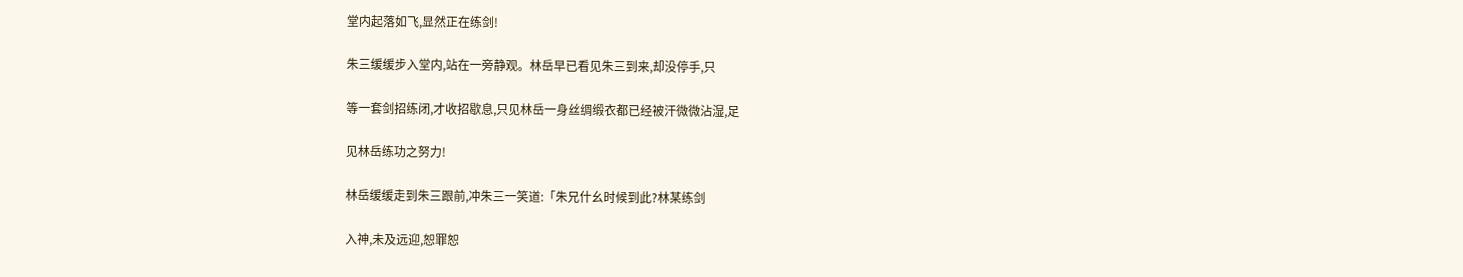堂内起落如飞,显然正在练剑!

朱三缓缓步入堂内,站在一旁静观。林岳早已看见朱三到来,却没停手,只

等一套剑招练闭,才收招歇息,只见林岳一身丝绸缎衣都已经被汗微微沾湿,足

见林岳练功之努力!

林岳缓缓走到朱三跟前,冲朱三一笑道:「朱兄什幺时候到此?林某练剑

入神,未及远迎,恕罪恕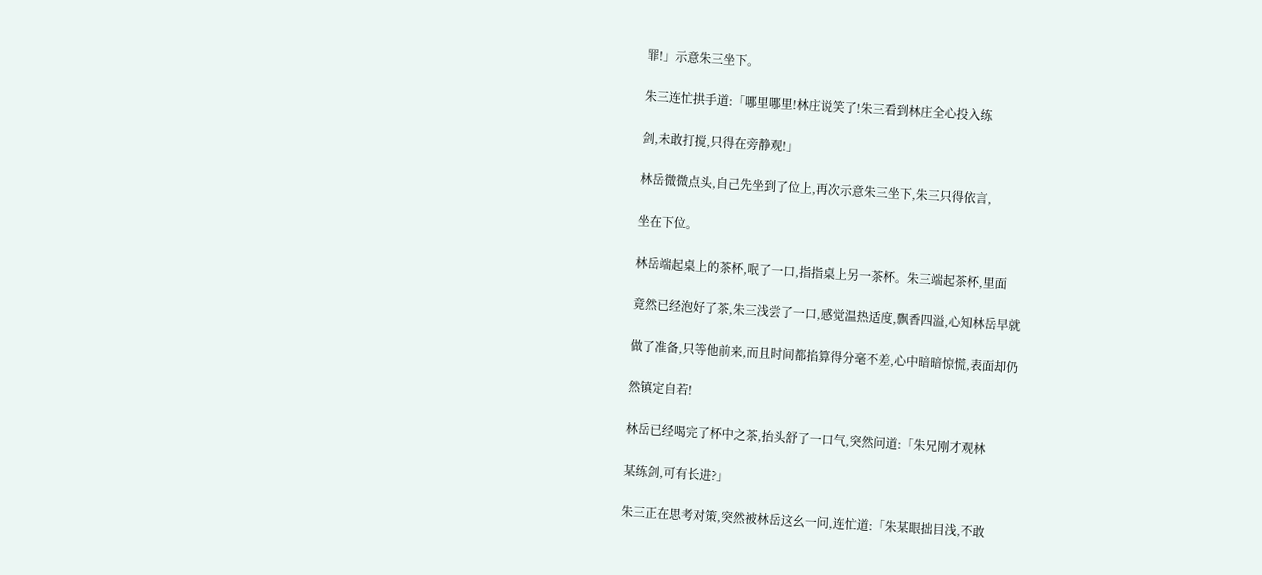罪!」示意朱三坐下。

朱三连忙拱手道:「哪里哪里!林庄说笑了!朱三看到林庄全心投入练

剑,未敢打搅,只得在旁静观!」

林岳微微点头,自己先坐到了位上,再次示意朱三坐下,朱三只得依言,

坐在下位。

林岳端起桌上的茶杯,呡了一口,指指桌上另一茶杯。朱三端起茶杯,里面

竟然已经泡好了茶,朱三浅尝了一口,感觉温热适度,飘香四溢,心知林岳早就

做了准备,只等他前来,而且时间都掐算得分毫不差,心中暗暗惊慌,表面却仍

然镇定自若!

林岳已经喝完了杯中之茶,抬头舒了一口气,突然问道:「朱兄刚才观林

某练剑,可有长进?」

朱三正在思考对策,突然被林岳这幺一问,连忙道:「朱某眼拙目浅,不敢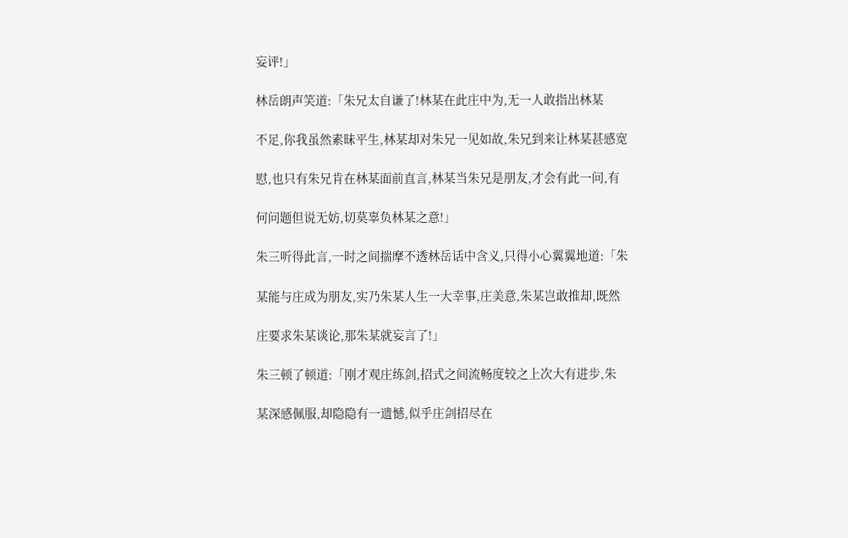妄评!」

林岳朗声笑道:「朱兄太自谦了!林某在此庄中为,无一人敢指出林某

不足,你我虽然素昧平生,林某却对朱兄一见如故,朱兄到来让林某甚感宽

慰,也只有朱兄肯在林某面前直言,林某当朱兄是朋友,才会有此一问,有

何问题但说无妨,切莫辜负林某之意!」

朱三听得此言,一时之间揣摩不透林岳话中含义,只得小心翼翼地道:「朱

某能与庄成为朋友,实乃朱某人生一大幸事,庄美意,朱某岂敢推却,既然

庄要求朱某谈论,那朱某就妄言了!」

朱三顿了顿道:「刚才观庄练剑,招式之间流畅度较之上次大有进步,朱

某深感佩服,却隐隐有一遗憾,似乎庄剑招尽在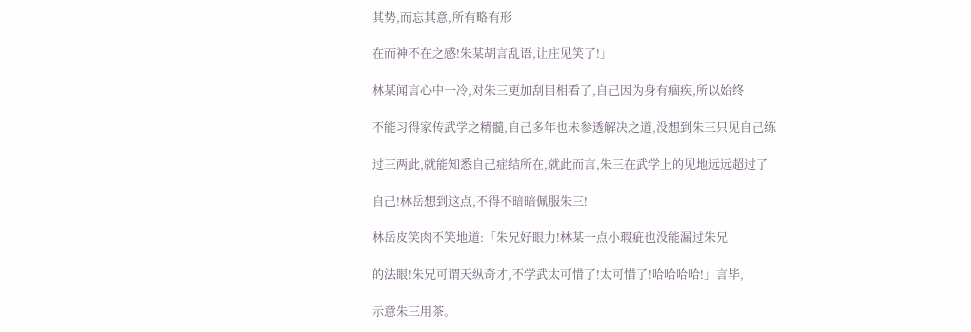其势,而忘其意,所有略有形

在而神不在之感!朱某胡言乱语,让庄见笑了!」

林某闻言心中一冷,对朱三更加刮目相看了,自己因为身有痼疾,所以始终

不能习得家传武学之精髓,自己多年也未参透解决之道,没想到朱三只见自己练

过三两此,就能知悉自己症结所在,就此而言,朱三在武学上的见地远远超过了

自己!林岳想到这点,不得不暗暗佩服朱三!

林岳皮笑肉不笑地道:「朱兄好眼力!林某一点小瑕疵也没能漏过朱兄

的法眼!朱兄可谓天纵奇才,不学武太可惜了!太可惜了!哈哈哈哈!」言毕,

示意朱三用茶。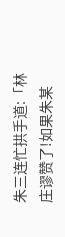朱三连忙拱手道:「林庄谬赞了!如果朱某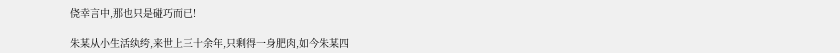侥幸言中,那也只是碰巧而已!

朱某从小生活纨绔,来世上三十余年,只剩得一身肥肉,如今朱某四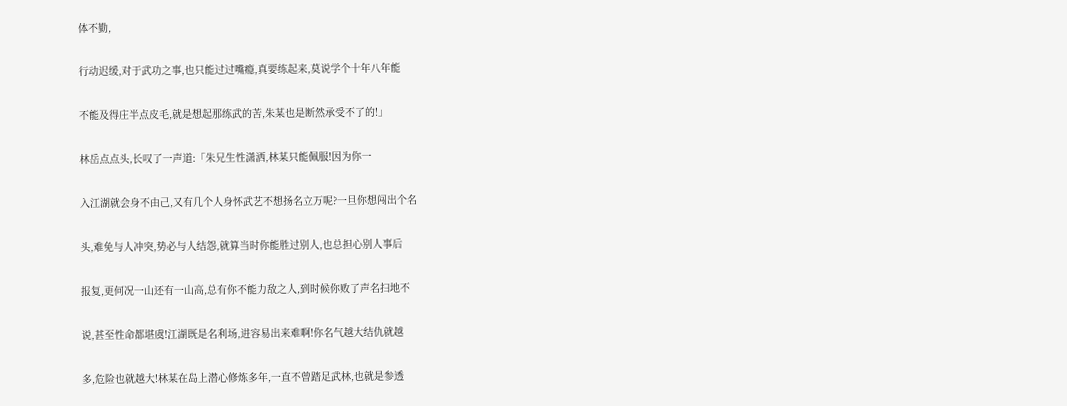体不勤,

行动迟缓,对于武功之事,也只能过过嘴瘾,真要练起来,莫说学个十年八年能

不能及得庄半点皮毛,就是想起那练武的苦,朱某也是断然承受不了的!」

林岳点点头,长叹了一声道:「朱兄生性潇洒,林某只能佩服!因为你一

入江湖就会身不由己,又有几个人身怀武艺不想扬名立万呢?一旦你想闯出个名

头,难免与人冲突,势必与人结怨,就算当时你能胜过别人,也总担心别人事后

报复,更何况一山还有一山高,总有你不能力敌之人,到时候你败了声名扫地不

说,甚至性命都堪虞!江湖既是名利场,进容易出来难啊!你名气越大结仇就越

多,危险也就越大!林某在岛上潜心修炼多年,一直不曾踏足武林,也就是参透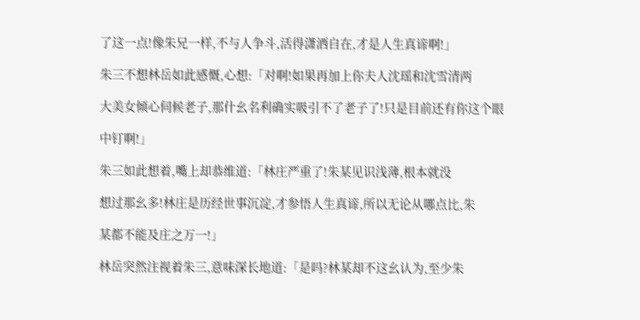了这一点!像朱兄一样,不与人争斗,活得潇洒自在,才是人生真谛啊!」

朱三不想林岳如此感慨,心想:「对啊!如果再加上你夫人沈瑶和沈雪清两

大美女倾心伺候老子,那什幺名利确实吸引不了老子了!只是目前还有你这个眼

中钉啊!」

朱三如此想着,嘴上却恭维道:「林庄严重了!朱某见识浅薄,根本就没

想过那幺多!林庄是历经世事沉淀,才参悟人生真谛,所以无论从哪点比,朱

某都不能及庄之万一!」

林岳突然注视着朱三,意味深长地道:「是吗?林某却不这幺认为,至少朱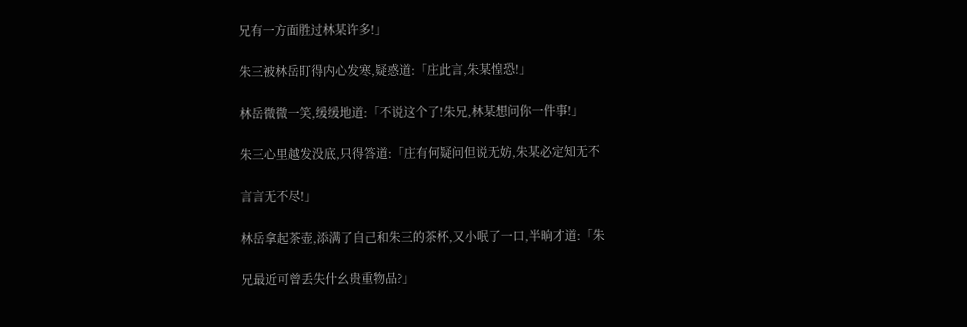兄有一方面胜过林某许多!」

朱三被林岳盯得内心发寒,疑惑道:「庄此言,朱某惶恐!」

林岳微微一笑,缓缓地道:「不说这个了!朱兄,林某想问你一件事!」

朱三心里越发没底,只得答道:「庄有何疑问但说无妨,朱某必定知无不

言言无不尽!」

林岳拿起茶壶,添满了自己和朱三的茶杯,又小呡了一口,半晌才道:「朱

兄最近可曾丢失什幺贵重物品?」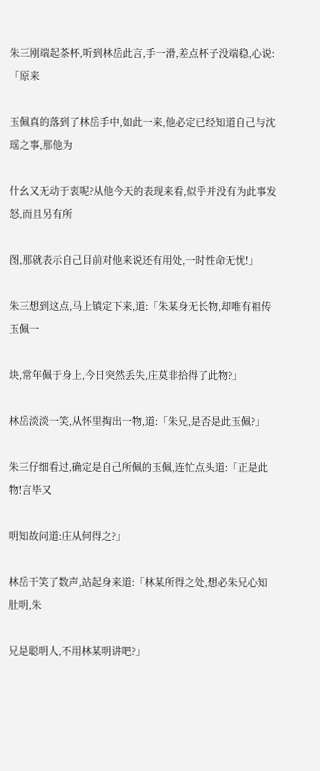朱三刚端起茶杯,听到林岳此言,手一滑,差点杯子没端稳,心说:「原来

玉佩真的落到了林岳手中,如此一来,他必定已经知道自己与沈瑶之事,那他为

什幺又无动于衷呢?从他今天的表现来看,似乎并没有为此事发怒,而且另有所

图,那就表示自己目前对他来说还有用处,一时性命无忧!」

朱三想到这点,马上镇定下来,道:「朱某身无长物,却唯有祖传玉佩一

块,常年佩于身上,今日突然丢失,庄莫非拾得了此物?」

林岳淡淡一笑,从怀里掏出一物,道:「朱兄,是否是此玉佩?」

朱三仔细看过,确定是自己所佩的玉佩,连忙点头道:「正是此物!言毕又

明知故问道:庄从何得之?」

林岳干笑了数声,站起身来道:「林某所得之处,想必朱兄心知肚明,朱

兄是聪明人,不用林某明讲吧?」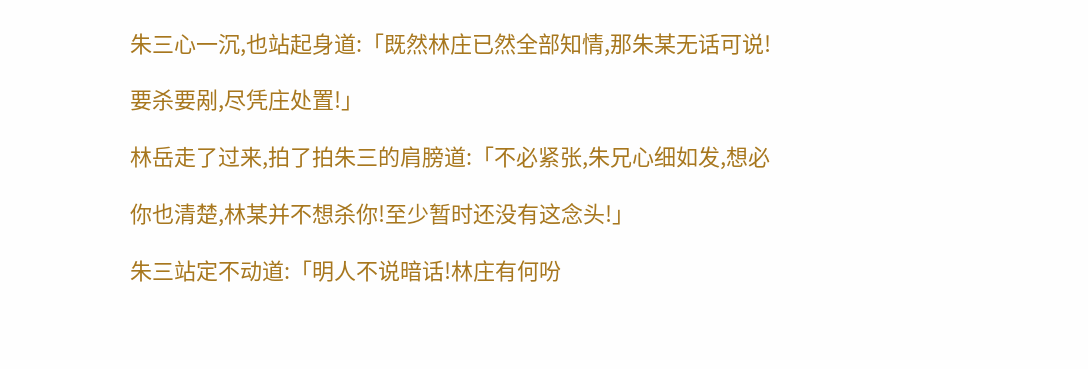朱三心一沉,也站起身道:「既然林庄已然全部知情,那朱某无话可说!

要杀要剐,尽凭庄处置!」

林岳走了过来,拍了拍朱三的肩膀道:「不必紧张,朱兄心细如发,想必

你也清楚,林某并不想杀你!至少暂时还没有这念头!」

朱三站定不动道:「明人不说暗话!林庄有何吩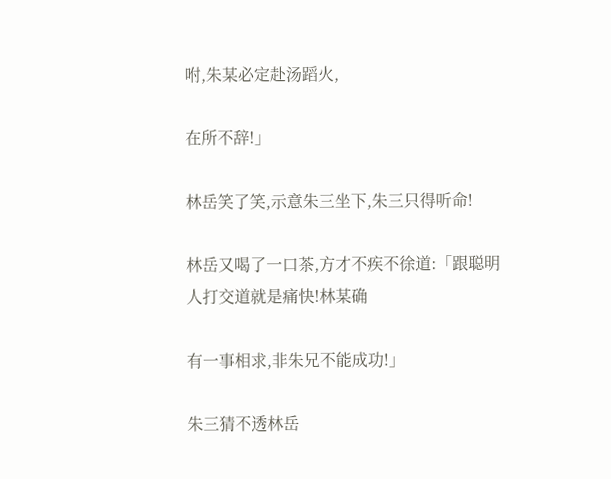咐,朱某必定赴汤蹈火,

在所不辞!」

林岳笑了笑,示意朱三坐下,朱三只得听命!

林岳又喝了一口茶,方才不疾不徐道:「跟聪明人打交道就是痛快!林某确

有一事相求,非朱兄不能成功!」

朱三猜不透林岳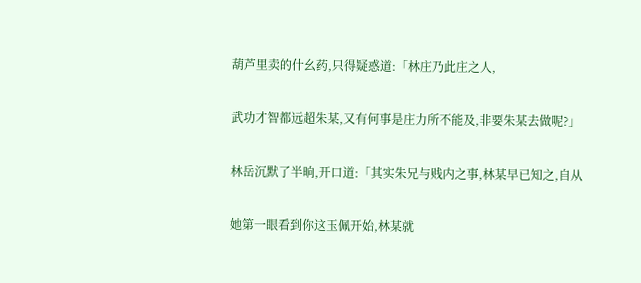葫芦里卖的什幺药,只得疑惑道:「林庄乃此庄之人,

武功才智都远超朱某,又有何事是庄力所不能及,非要朱某去做呢?」

林岳沉默了半晌,开口道:「其实朱兄与贱内之事,林某早已知之,自从

她第一眼看到你这玉佩开始,林某就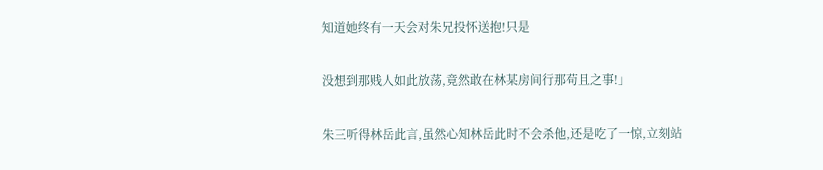知道她终有一天会对朱兄投怀送抱!只是

没想到那贱人如此放荡,竟然敢在林某房间行那苟且之事!」

朱三听得林岳此言,虽然心知林岳此时不会杀他,还是吃了一惊,立刻站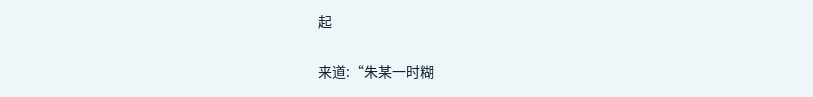起

来道:“朱某一时糊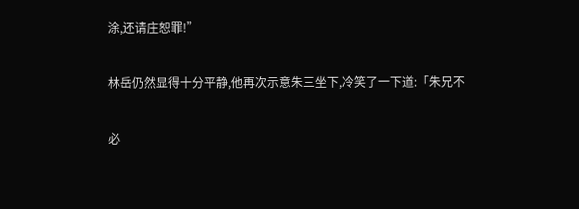涂,还请庄恕罪!”

林岳仍然显得十分平静,他再次示意朱三坐下,冷笑了一下道:「朱兄不

必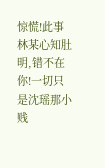惊慌!此事林某心知肚明,错不在你!一切只是沈瑶那小贱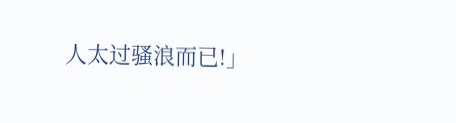人太过骚浪而已!」